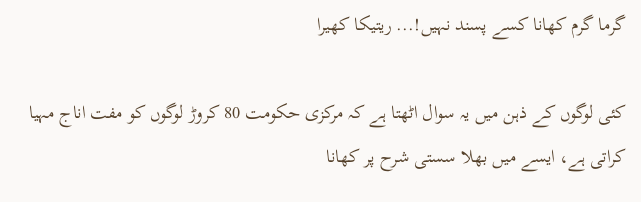گرما گرم کھانا کسے پسند نہیں!... ریتیکا کھیرا

کئی لوگوں کے ذہن میں یہ سوال اٹھتا ہے کہ مرکزی حکومت 80 کروڑ لوگوں کو مفت اناج مہیا کراتی ہے، ایسے میں بھلا سستی شرح پر کھانا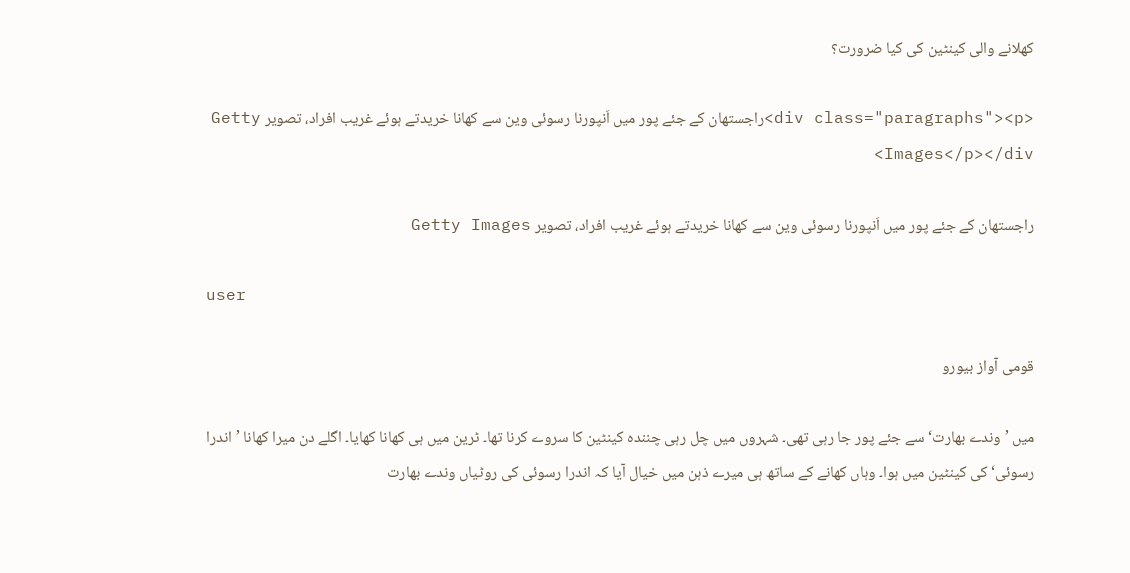کھلانے والی کینٹین کی کیا ضرورت؟

<div class="paragraphs"><p>راجستھان کے جئے پور میں اَنپورنا رسوئی وین سے کھانا خریدتے ہوئے غریب افراد، تصویر Getty Images</p></div>

راجستھان کے جئے پور میں اَنپورنا رسوئی وین سے کھانا خریدتے ہوئے غریب افراد، تصویر Getty Images

user

قومی آواز بیورو

میں ’وندے بھارت‘ سے جئے پور جا رہی تھی۔ شہروں میں چل رہی چنندہ کینٹین کا سروے کرنا تھا۔ ٹرین میں ہی کھانا کھایا۔ اگلے دن میرا کھانا ’اندرا رسوئی‘ کی کینٹین میں ہوا۔ وہاں کھانے کے ساتھ ہی میرے ذہن میں خیال آیا کہ اندرا رسوئی کی روٹیاں وندے بھارت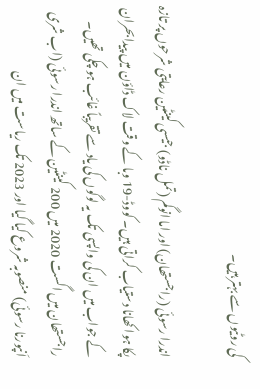کی روٹیوں سے بہتر ہیں۔

اندرا رسوئی (راجستھان) اور اما انوگم (تمل ناڈو) جیسی کینٹین رعایتی شرحوں پر تازہ پکا ہوا کھانا دستیاب کراتی ہیں۔ کووڈ-19 وبا کے وقت لاک ڈاؤن میں پیدا بحران کے جواب میں ان کی واپسی تک یہ لوگوں کی یاد سے تقریباً غائب ہو چکی تھیں۔ راجستھان میں اگست 2020 میں 200 کینٹین کے ساتھ اندرا رسوئی (اب شری اَنپورنا رسوئی) منصوبہ شروع کیا گیا اور 2023 تک ریاست میں ان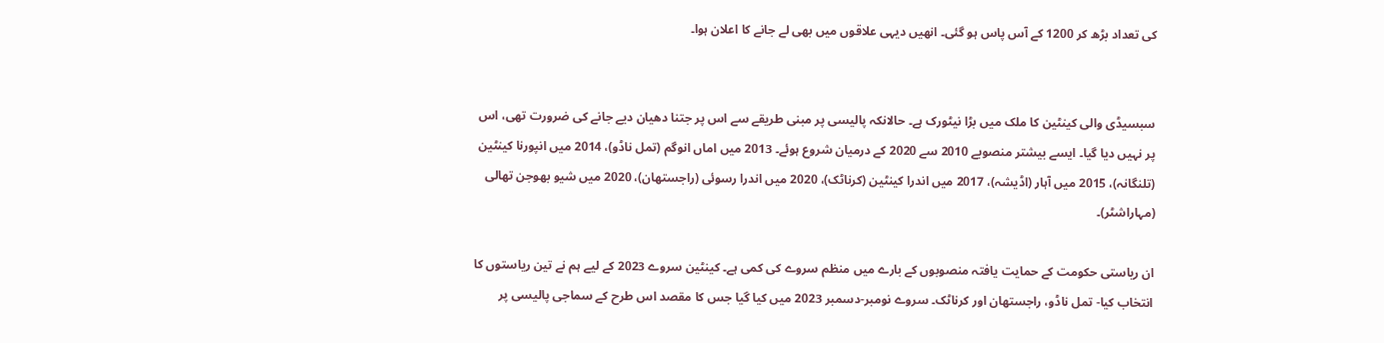کی تعداد بڑھ کر 1200 کے آس پاس ہو گئی۔ انھیں دیہی علاقوں میں بھی لے جانے کا اعلان ہوا۔


سبسیڈی والی کینٹین کا ملک میں بڑا نیٹورک ہے۔ حالانکہ پالیسی پر مبنی طریقے سے اس پر جتنا دھیان دیے جانے کی ضرورت تھی، اس پر نہیں دیا گیا۔ ایسے بیشتر منصوبے 2010 سے 2020 کے درمیان شروع ہوئے۔ 2013 میں اماں انوگم (تمل ناڈو)، 2014 میں انپورنا کینٹین (تلنگانہ)، 2015 میں آہار (اڈیشہ)، 2017 میں اندرا کینٹین (کرناٹک)، 2020 میں اندرا رسوئی (راجستھان)، 2020 میں شیو بھوجن تھالی (مہاراشٹر)۔

ان ریاستی حکومت کے حمایت یافتہ منصوبوں کے بارے میں منظم سروے کی کمی ہے۔ کینٹین سروے 2023 کے لیے ہم نے تین ریاستوں کا انتخاب کیا- تمل ناڈو، راجستھان اور کرناٹک۔ سروے نومبر-دسمبر 2023 میں کیا گیا جس کا مقصد اس طرح کے سماجی پالیسی پر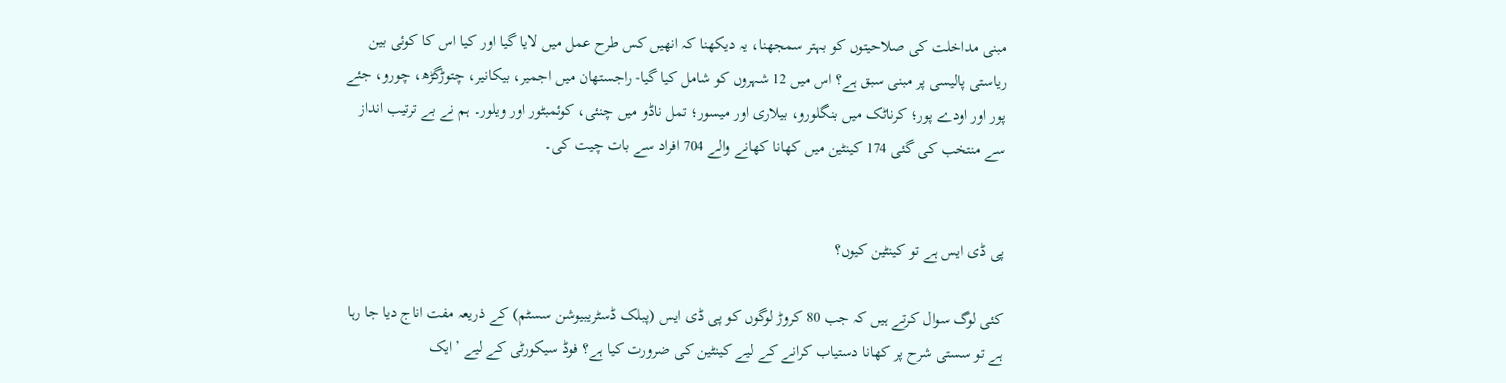مبنی مداخلت کی صلاحیتوں کو بہتر سمجھنا، یہ دیکھنا کہ انھیں کس طرح عمل میں لایا گیا اور کیا اس کا کوئی بین ریاستی پالیسی پر مبنی سبق ہے؟ اس میں 12 شہروں کو شامل کیا گیا- راجستھان میں اجمیر، بیکانیر، چتوڑگڑھ، چورو، جئے پور اور اودے پور؛ کرناٹک میں بنگلورو، بیلاری اور میسور؛ تمل ناڈو میں چنئی، کوئمبٹور اور ویلور۔ ہم نے بے ترتیب انداز سے منتخب کی گئی 174 کینٹین میں کھانا کھانے والے 704 افراد سے بات چیت کی۔


پی ڈی ایس ہے تو کینٹین کیوں؟

کئی لوگ سوال کرتے ہیں کہ جب 80 کروڑ لوگوں کو پی ڈی ایس (پبلک ڈسٹریبیوشن سسٹم) کے ذریعہ مفت اناج دیا جا رہا ہے تو سستی شرح پر کھانا دستیاب کرانے کے لیے کینٹین کی ضرورت کیا ہے؟ فوڈ سیکورٹی کے لیے ’ایک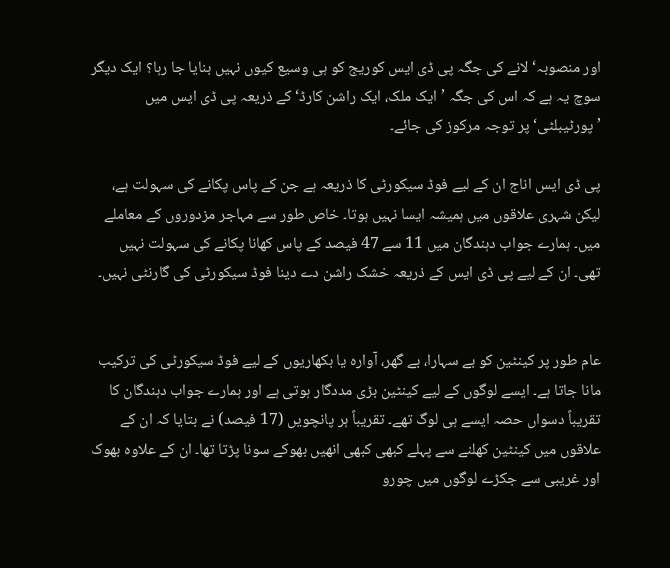اور منصوبہ‘ لانے کی جگہ پی ڈی ایس کوریج کو ہی وسیع کیوں نہیں بنایا جا رہا؟ ایک دیگر سوچ یہ ہے کہ اس کی جگہ ’ایک ملک، ایک راشن کارڈ‘ کے ذریعہ پی ڈی ایس میں ’پورٹیبلٹی‘ پر توجہ مرکوز کی جائے۔

پی ڈی ایس اناج ان کے لیے فوڈ سیکورٹی کا ذریعہ ہے جن کے پاس پکانے کی سہولت ہے، لیکن شہری علاقوں میں ہمیشہ ایسا نہیں ہوتا۔ خاص طور سے مہاجر مزدوروں کے معاملے میں۔ ہمارے جواب دہندگان میں 11 سے 47 فیصد کے پاس کھانا پکانے کی سہولت نہیں تھی۔ ان کے لیے پی ڈی ایس کے ذریعہ خشک راشن دے دینا فوڈ سیکورٹی کی گارنٹی نہیں۔


عام طور پر کینٹین کو بے سہارا، بے گھر، آوارہ یا بکھاریوں کے لیے فوڈ سیکورٹی کی ترکیب مانا جاتا ہے۔ ایسے لوگوں کے لیے کینٹین بڑی مددگار ہوتی ہے اور ہمارے جواب دہندگان کا تقریباً دسواں حصہ ایسے ہی لوگ تھے۔ تقریباً ہر پانچویں (17 فیصد) نے بتایا کہ ان کے علاقوں میں کینٹین کھلنے سے پہلے کبھی کبھی انھیں بھوکے سونا پڑتا تھا۔ ان کے علاوہ بھوک اور غریبی سے جکڑے لوگوں میں چورو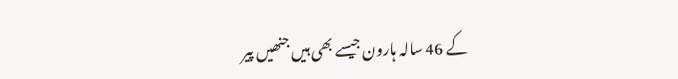کے 46 سالہ ہارون جیسے بھی ہیں جنھیں پیر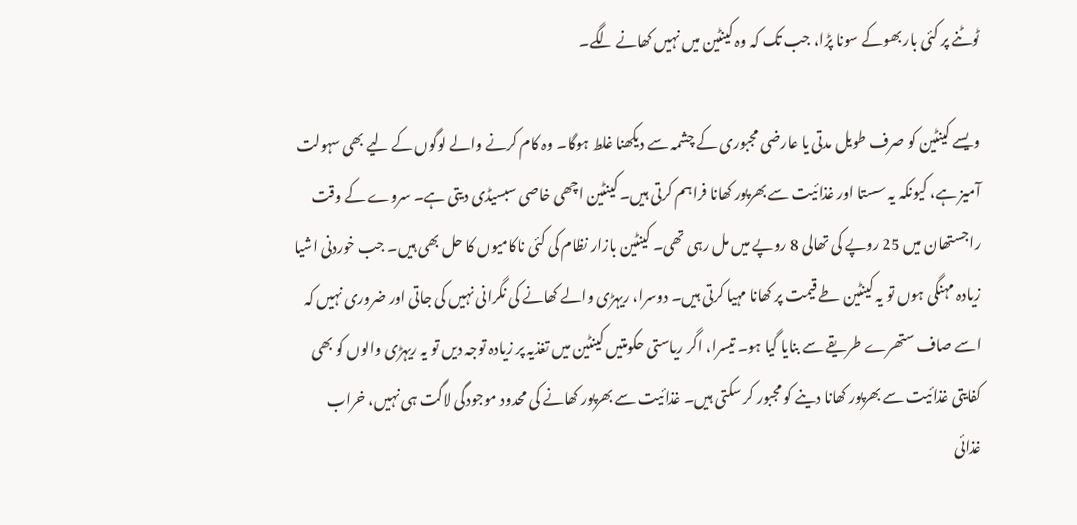ٹوٹنے پر کئی بار بھوکے سونا پڑا، جب تک کہ وہ کینٹین میں نہیں کھانے لگے۔

ویسے کینٹین کو صرف طویل مدتی یا عارضی مجبوری کے چشمہ سے دیکھنا غلط ہوگا۔ وہ کام کرنے والے لوگوں کے لیے بھی سہولت آمیز ہے، کیونکہ یہ سستا اور غذائیت سے بھرپور کھانا فراہم کرتی ہیں۔ کینٹین اچھی خاصی سبسیڈی دیتی ہے۔ سروے کے وقت راجستھان میں 25 روپے کی تھالی 8 روپے میں مل رہی تھی۔ کینٹین بازار نظام کی کئی ناکامیوں کا حل بھی ہیں۔ جب خوردنی اشیا زیادہ مہنگی ہوں تو یہ کینٹین طے قیمت پر کھانا مہیا کرتی ہیں۔ دوسرا، ریہڑی والے کھانے کی نگرانی نہیں کی جاتی اور ضروری نہیں کہ اسے صاف ستھرے طریقے سے بنایا گیا ہو۔ تیسرا، اگر ریاستی حکومتیں کینٹین میں تغذیہ پر زیادہ توجہ دیں تو یہ ریہڑی والوں کو بھی کفایتی غذائیت سے بھرپور کھانا دینے کو مجبور کر سکتی ہیں۔ غذائیت سے بھرپور کھانے کی محدود موجودگی لاگت ہی نہیں، خراب غذائی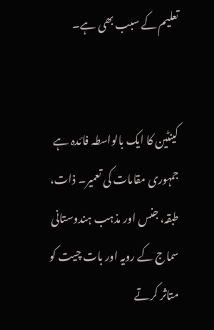تعلیم کے سبب بھی ہے۔


کینٹین کا ایک بالواسطہ فائدہ ہے جمہوری مقامات کی تعمیر۔ ذات، طبقہ، جنس اور مذہب ہندوستانی سماج کے رویہ اور بات چیت کو متاثر کرتے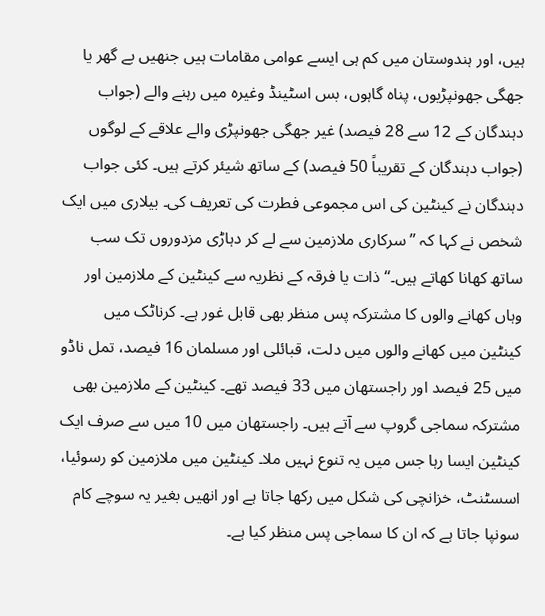ہیں، اور ہندوستان میں کم ہی ایسے عوامی مقامات ہیں جنھیں بے گھر یا جھگی جھونپڑیوں، پناہ گاہوں، بس اسٹینڈ وغیرہ میں رہنے والے (جواب دہندگان کے 12 سے 28 فیصد) غیر جھگی جھونپڑی والے علاقے کے لوگوں (جواب دہندگان کے تقریباً 50 فیصد) کے ساتھ شیئر کرتے ہیں۔ کئی جواب دہندگان نے کینٹین کی اس مجموعی فطرت کی تعریف کی۔ بیلاری میں ایک شخص نے کہا کہ ’’سرکاری ملازمین سے لے کر دہاڑی مزدوروں تک سب ساتھ کھانا کھاتے ہیں۔‘‘ ذات یا فرقہ کے نظریہ سے کینٹین کے ملازمین اور وہاں کھانے والوں کا مشترکہ پس منظر بھی قابل غور ہے۔ کرناٹک میں کینٹین میں کھانے والوں میں دلت، قبائلی اور مسلمان 16 فیصد، تمل ناڈو میں 25 فیصد اور راجستھان میں 33 فیصد تھے۔ کینٹین کے ملازمین بھی مشترکہ سماجی گروپ سے آتے ہیں۔ راجستھان میں 10 میں سے صرف ایک کینٹین ایسا رہا جس میں یہ تنوع نہیں ملا۔ کینٹین میں ملازمین کو رسوئیا، اسسٹنٹ، خزانچی کی شکل میں رکھا جاتا ہے اور انھیں بغیر یہ سوچے کام سونپا جاتا ہے کہ ان کا سماجی پس منظر کیا ہے۔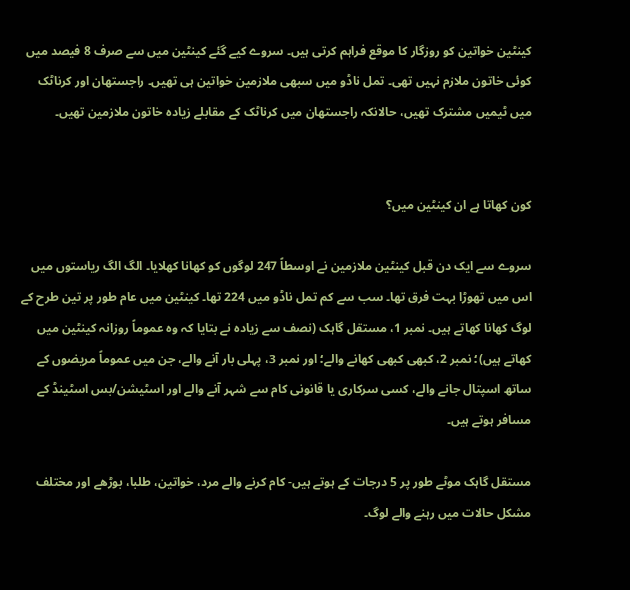کینٹین خواتین کو روزگار کا موقع فراہم کرتی ہیں۔ سروے کیے گئے کینٹین میں سے صرف 8 فیصد میں کوئی خاتون ملازم نہیں تھی۔ تمل ناڈو میں سبھی ملازمین خواتین ہی تھیں۔ راجستھان اور کرناٹک میں ٹیمیں مشترک تھیں، حالانکہ راجستھان میں کرناٹک کے مقابلے زیادہ خاتون ملازمین تھیں۔


کون کھاتا ہے ان کینٹین میں؟

سروے سے ایک دن قبل کینٹین ملازمین نے اوسطاً 247 لوگوں کو کھانا کھلایا۔ الگ الگ ریاستوں میں اس میں تھوڑا بہت فرق تھا۔ سب سے کم تمل ناڈو میں 224 تھا۔ کینٹین میں عام طور پر تین طرح کے لوگ کھانا کھاتے ہیں۔ نمبر 1، مستقل گاہک (نصف سے زیادہ نے بتایا کہ وہ عموماً روزانہ کینٹین میں کھاتے ہیں)؛ نمبر 2، کبھی کبھی کھانے والے؛ اور نمبر 3، پہلی بار آنے والے، جن میں عموماً مریضوں کے ساتھ اسپتال جانے والے، کسی سرکاری یا قانونی کام سے شہر آنے والے اور اسٹیشن/بس اسٹینڈ کے مسافر ہوتے ہیں۔

مستقل گاہک موٹے طور پر 5 درجات کے ہوتے ہیں- کام کرنے والے مرد، خواتین، طلبا، بوڑھے اور مختلف مشکل حالات میں رہنے والے لوگ۔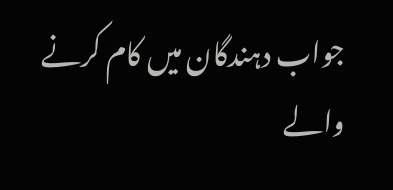جواب دہندگان میں کام کرنے والے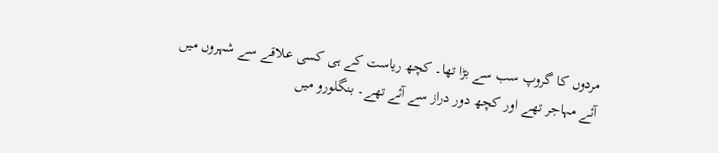مردوں کا گروپ سب سے بڑا تھا۔ کچھ ریاست کے ہی کسی علاقے سے شہروں میں آئے مہاجر تھے اور کچھ دور دراز سے آئے تھے۔ بنگلورو میں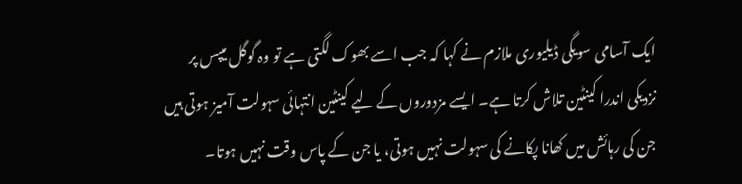ایک آسامی سویگی ڈیلیوری ملازم نے کہا کہ جب اسے بھوک لگتی ہے تو وہ گوگل میپس پر نزدیکی اندرا کینٹین تلاش کرتا ہے۔ ایسے مزدوروں کے لیے کینٹین انتہائی سہولت آمیز ہوتی ہیں جن کی رہائش میں کھانا پکانے کی سہولت نہیں ہوتی، یا جن کے پاس وقت نہیں ہوتا۔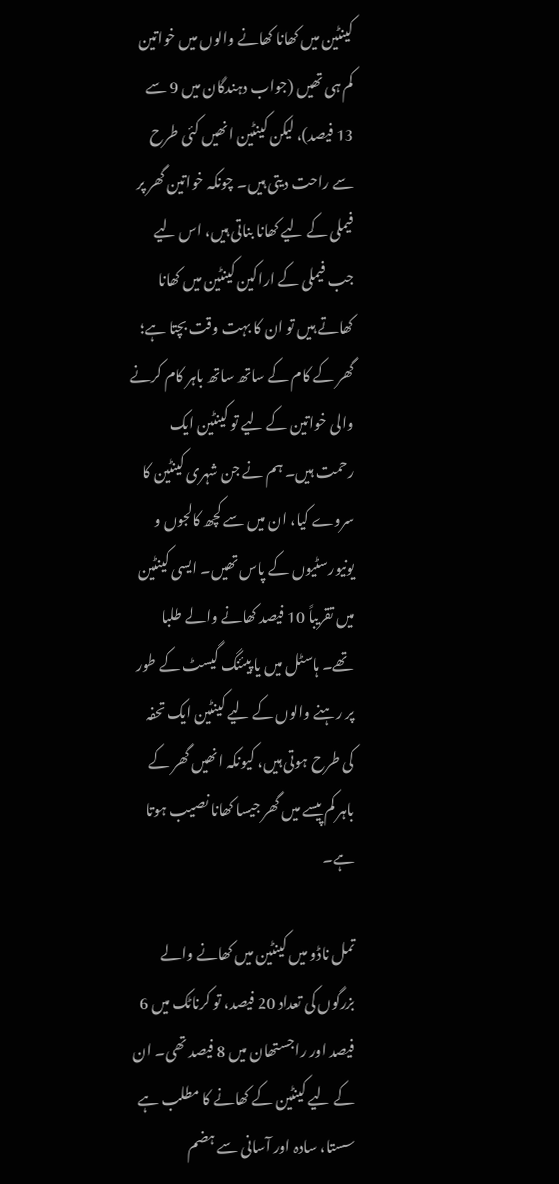کینٹین میں کھانا کھانے والوں میں خواتین کم ہی تھیں (جواب دہندگان میں 9 سے 13 فیصد)، لیکن کینٹین انھیں کئی طرح سے راحت دیتی ہیں۔ چونکہ خواتین گھر پر فیملی کے لیے کھانا بناتی ہیں، اس لیے جب فیملی کے اراکین کینٹین میں کھانا کھاتے ہیں تو ان کا بہت وقت بچتا ہے؛ گھر کے کام کے ساتھ ساتھ باہر کام کرنے والی خواتین کے لیے تو کینٹین ایک رحمت ہیں۔ ہم نے جن شہری کینٹین کا سروے کیا، ان میں سے کچھ کالجوں و یونیورسٹیوں کے پاس تھیں۔ ایسی کینٹین میں تقریباً 10 فیصد کھانے والے طلبا تھے۔ ہاسٹل میں یا پیئنگ گیسٹ کے طور پر رہنے والوں کے لیے کینٹین ایک تحفہ کی طرح ہوتی ہیں، کیونکہ انھیں گھر کے باہر کم پیسے میں گھر جیسا کھانا نصیب ہوتا ہے۔

تمل ناڈو میں کینٹین میں کھانے والے بزرگوں کی تعداد 20 فیصد، تو کرناٹک میں 6 فیصد اور راجستھان میں 8 فیصد تھی۔ ان کے لیے کینٹین کے کھانے کا مطلب ہے سستا، سادہ اور آسانی سے ہضم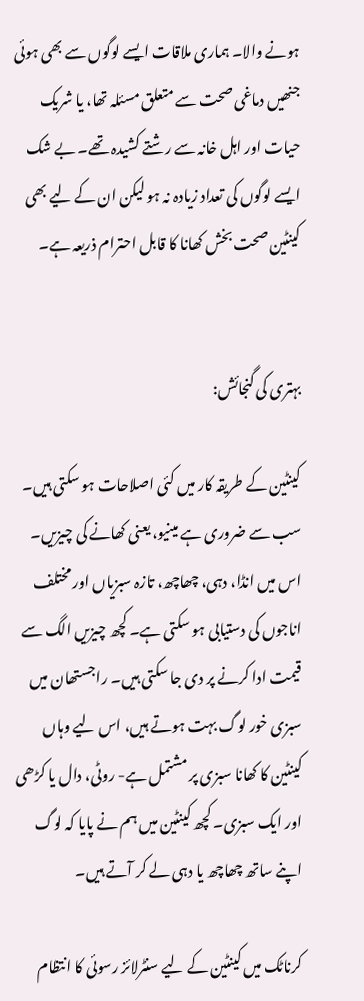ہونے والا۔ ہماری ملاقات ایسے لوگوں سے بھی ہوئی جنھیں دماغی صحت سے متعلق مسئلہ تھا، یا شریک حیات اور اہل خانہ سے رشتے کشیدہ تھے۔ بے شک ایسے لوگوں کی تعداد زیادہ نہ ہو لیکن ان کے لیے بھی کینٹین صحت بخش کھانا کا قابل احترام ذریعہ ہے۔


بہتری کی گنجائش:

کینٹین کے طریقہ کار میں کئی اصلاحات ہو سکتی ہیں۔ سب سے ضروری ہے مینیو، یعنی کھانے کی چیزیں۔ اس میں انڈا، دہی، چھاچھ، تازہ سبزیاں اور مختلف اناجوں کی دستیابی ہو سکتی ہے۔ کچھ چیزیں الگ سے قیمت ادا کرنے پر دی جا سکتی ہیں۔ راجستھان میں سبزی خور لوگ بہت ہوتے ہیں، اس لیے وہاں کینٹین کا کھانا سبزی پر مشتمل ہے- روٹی، دال یا کڑھی اور ایک سبزی۔ کچھ کینٹین میں ہم نے پایا کہ لوگ اپنے ساتھ چھاچھ یا دہی لے کر آتے ہیں۔

کرناٹک میں کینٹین کے لیے سنٹرلائز رسوئی کا انتظام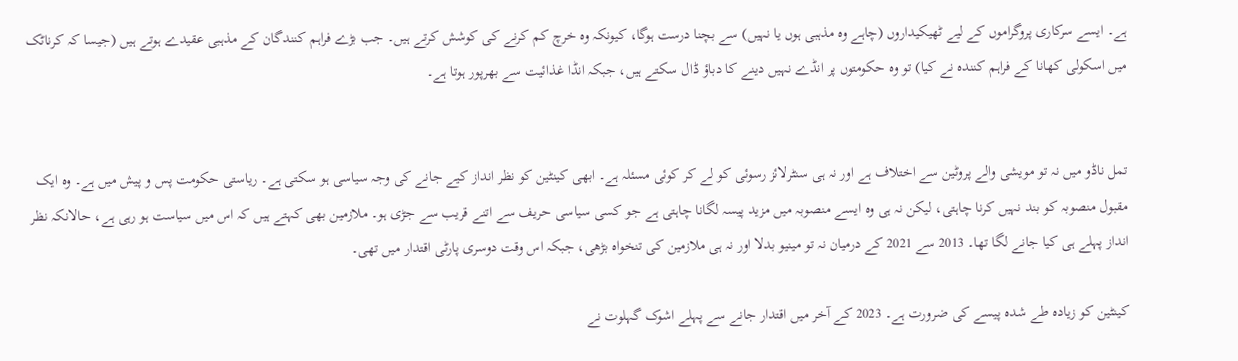ہے۔ ایسے سرکاری پروگراموں کے لیے ٹھیکیداروں (چاہے وہ مذہبی ہوں یا نہیں) سے بچنا درست ہوگا، کیونکہ وہ خرچ کم کرنے کی کوشش کرتے ہیں۔ جب بڑے فراہم کنندگان کے مذہبی عقیدے ہوتے ہیں (جیسا کہ کرناٹک میں اسکولی کھانا کے فراہم کنندہ نے کیا) تو وہ حکومتوں پر انڈے نہیں دینے کا دباؤ ڈال سکتے ہیں، جبکہ انڈا غذائیت سے بھرپور ہوتا ہے۔


تمل ناڈو میں نہ تو مویشی والے پروٹین سے اختلاف ہے اور نہ ہی سنٹرلائز رسوئی کو لے کر کوئی مسئلہ ہے۔ ابھی کینٹین کو نظر انداز کیے جانے کی وجہ سیاسی ہو سکتی ہے۔ ریاستی حکومت پس و پیش میں ہے۔ وہ ایک مقبول منصوبہ کو بند نہیں کرنا چاہتی، لیکن نہ ہی وہ ایسے منصوبہ میں مزید پیسہ لگانا چاہتی ہے جو کسی سیاسی حریف سے اتنے قریب سے جڑی ہو۔ ملازمین بھی کہتے ہیں کہ اس میں سیاست ہو رہی ہے، حالانکہ نظر انداز پہلے ہی کیا جانے لگا تھا۔ 2013 سے 2021 کے درمیان نہ تو مینیو بدلا اور نہ ہی ملازمین کی تنخواہ بڑھی، جبکہ اس وقت دوسری پارٹی اقتدار میں تھی۔

کینٹین کو زیادہ طے شدہ پیسے کی ضرورت ہے۔ 2023 کے آخر میں اقتدار جانے سے پہلے اشوک گہلوت نے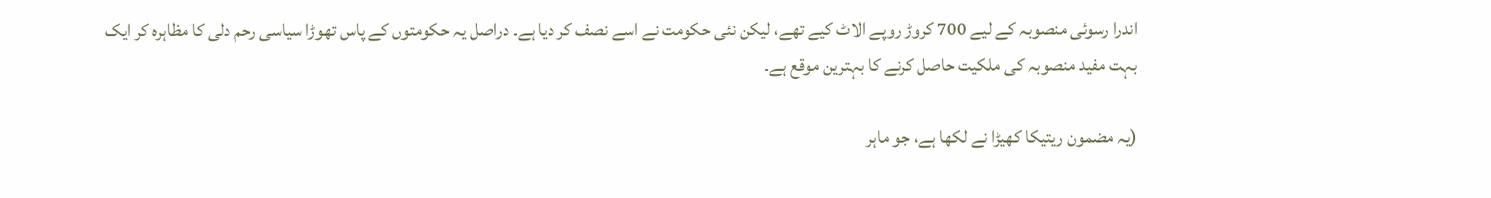اندرا رسوئی منصوبہ کے لیے 700 کروڑ روپے الاٹ کیے تھے، لیکن نئی حکومت نے اسے نصف کر دیا ہے۔ دراصل یہ حکومتوں کے پاس تھوڑا سیاسی رحم دلی کا مظاہرہ کر ایک بہت مفید منصوبہ کی ملکیت حاصل کرنے کا بہترین موقع ہے۔

(یہ مضمون ریتیکا کھیڑا نے لکھا ہے، جو ماہر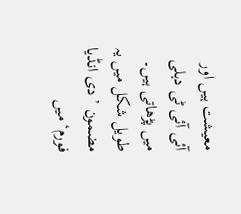معیشت ہیں اور آئی آئی ٹی دہلی میں پڑھاتی ہیں۔ طویل شکل میں یہ مضمون ’دی انڈیا فورم‘ میں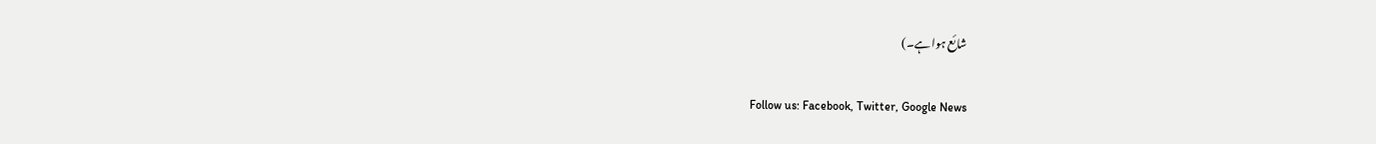شائع ہوا ہے۔)

Follow us: Facebook, Twitter, Google News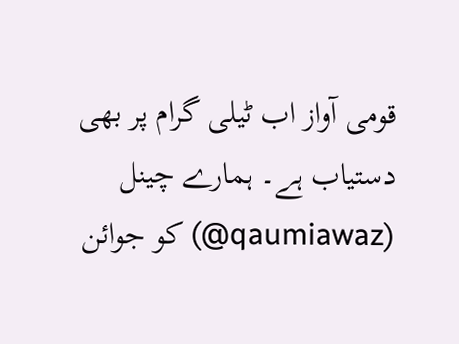قومی آواز اب ٹیلی گرام پر بھی دستیاب ہے۔ ہمارے چینل (qaumiawaz@) کو جوائن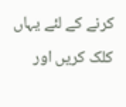کرنے کے لئے یہاں کلک کریں اور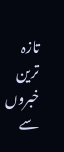تازہ ترین خبروں سے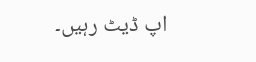اپ ڈیٹ رہیں۔